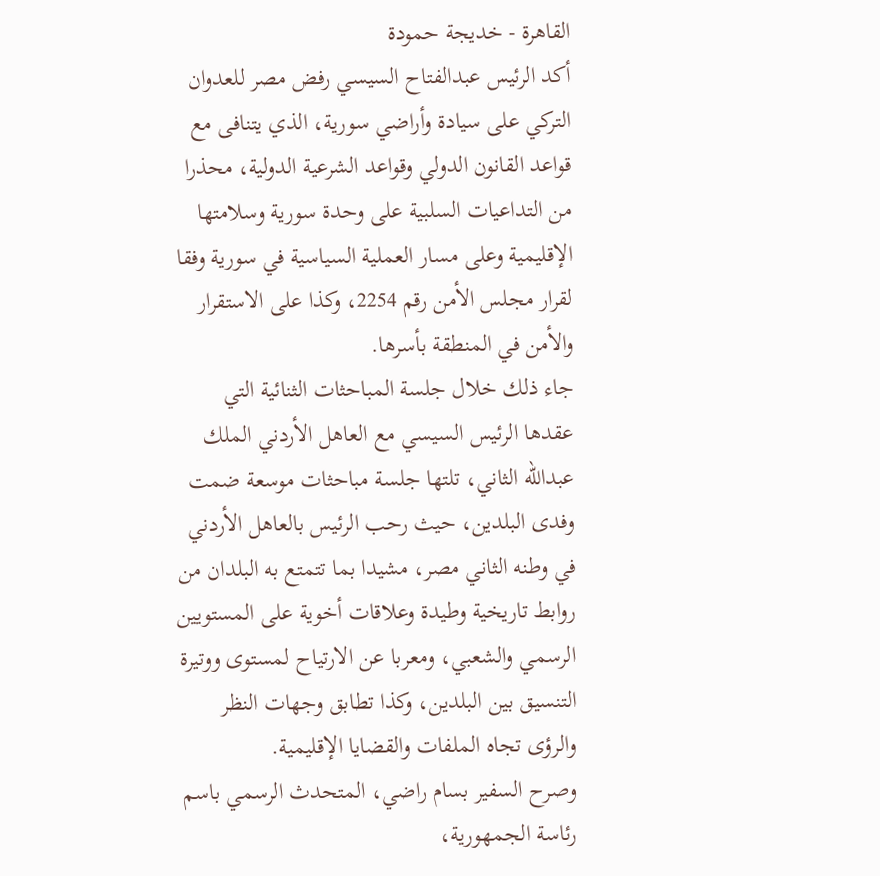القاهرة - خديجة حمودة
أكد الرئيس عبدالفتاح السيسي رفض مصر للعدوان التركي على سيادة وأراضي سورية، الذي يتنافى مع قواعد القانون الدولي وقواعد الشرعية الدولية، محذرا من التداعيات السلبية على وحدة سورية وسلامتها الإقليمية وعلى مسار العملية السياسية في سورية وفقا لقرار مجلس الأمن رقم 2254، وكذا على الاستقرار والأمن في المنطقة بأسرها.
جاء ذلك خلال جلسة المباحثات الثنائية التي عقدها الرئيس السيسي مع العاهل الأردني الملك عبدالله الثاني، تلتها جلسة مباحثات موسعة ضمت وفدى البلدين، حيث رحب الرئيس بالعاهل الأردني في وطنه الثاني مصر، مشيدا بما تتمتع به البلدان من روابط تاريخية وطيدة وعلاقات أخوية على المستويين الرسمي والشعبي، ومعربا عن الارتياح لمستوى ووتيرة التنسيق بين البلدين، وكذا تطابق وجهات النظر والرؤى تجاه الملفات والقضايا الإقليمية.
وصرح السفير بسام راضي، المتحدث الرسمي باسم رئاسة الجمهورية،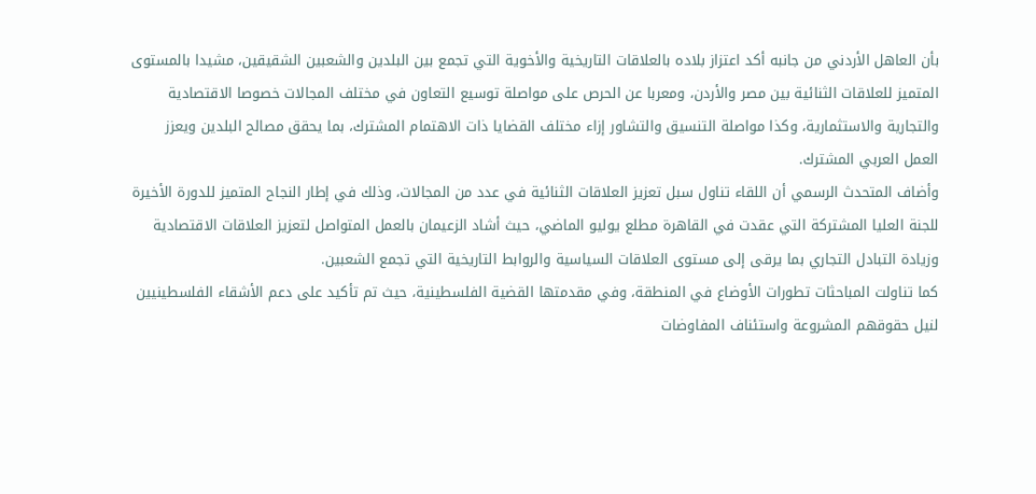بأن العاهل الأردني من جانبه أكد اعتزاز بلاده بالعلاقات التاريخية والأخوية التي تجمع بين البلدين والشعبين الشقيقين، مشيدا بالمستوى المتميز للعلاقات الثنائية بين مصر والأردن، ومعربا عن الحرص على مواصلة توسيع التعاون في مختلف المجالات خصوصا الاقتصادية والتجارية والاستثمارية، وكذا مواصلة التنسيق والتشاور إزاء مختلف القضايا ذات الاهتمام المشترك، بما يحقق مصالح البلدين ويعزز العمل العربي المشترك.
وأضاف المتحدث الرسمي أن اللقاء تناول سبل تعزيز العلاقات الثنائية في عدد من المجالات، وذلك في إطار النجاح المتميز للدورة الأخيرة للجنة العليا المشتركة التي عقدت في القاهرة مطلع يوليو الماضي، حيث أشاد الزعيمان بالعمل المتواصل لتعزيز العلاقات الاقتصادية وزيادة التبادل التجاري بما يرقى إلى مستوى العلاقات السياسية والروابط التاريخية التي تجمع الشعبين.
كما تناولت المباحثات تطورات الأوضاع في المنطقة، وفي مقدمتها القضية الفلسطينية، حيث تم تأكيد على دعم الأشقاء الفلسطينيين لنيل حقوقهم المشروعة واستئناف المفاوضات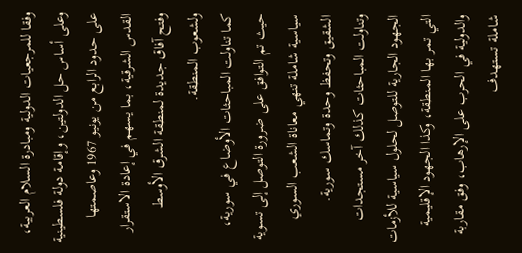وفقا للمرجعيات الدولية ومبادرة السلام العربية، وعلى أساس حل الدولتين، وإقامة دولة فلسطينية على حدود الرابع من يونيو 1967 وعاصمتها القدس الشرقية، بما يسهم في إعادة الاستقرار وفتح آفاق جديدة لمنطقة الشرق الأوسط ولشعوب المنطقة.
كما تناولت المباحثات الأوضاع في سورية، حيث تم التوافق على ضرورة التوصل إلى تسوية سياسية شاملة تنهي معاناة الشعب السوري الشقيق وتحفظ وحدة وتماسك سورية.
وتناولت المباحثات كذلك آخر مستجدات الجهود الجارية للتوصل لحلول سياسية للأزمات التي تمر بها المنطقة، وكذا الجهود الإقليمية والدولية في الحرب على الإرهاب، وفق مقاربة شاملة تستهدف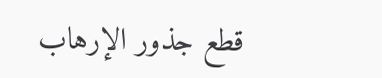قطع جذور الإرهاب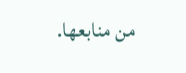من منابعها.